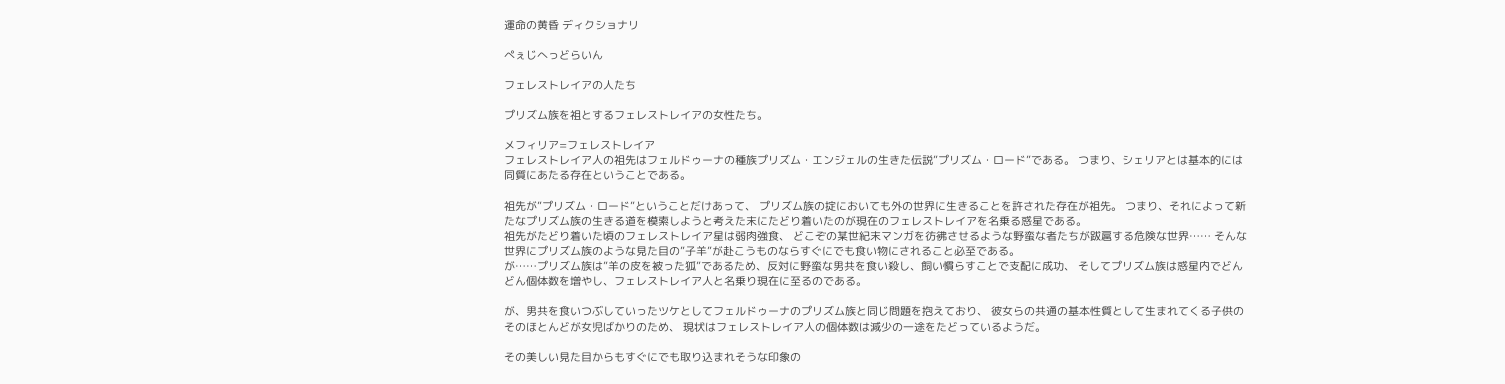運命の黄昏 ディクショナリ

ぺぇじへっどらいん

フェレストレイアの人たち

プリズム族を祖とするフェレストレイアの女性たち。

メフィリア=フェレストレイア
フェレストレイア人の祖先はフェルドゥーナの種族プリズム・エンジェルの生きた伝説”プリズム・ロード”である。 つまり、シェリアとは基本的には同質にあたる存在ということである。

祖先が”プリズム・ロード”ということだけあって、 プリズム族の掟においても外の世界に生きることを許された存在が祖先。 つまり、それによって新たなプリズム族の生きる道を模索しようと考えた末にたどり着いたのが現在のフェレストレイアを名乗る惑星である。
祖先がたどり着いた頃のフェレストレイア星は弱肉強食、 どこぞの某世紀末マンガを彷彿させるような野蛮な者たちが跋扈する危険な世界…… そんな世界にプリズム族のような見た目の”子羊”が赴こうものならすぐにでも食い物にされること必至である。
が……プリズム族は”羊の皮を被った狐”であるため、反対に野蛮な男共を食い殺し、飼い慣らすことで支配に成功、 そしてプリズム族は惑星内でどんどん個体数を増やし、フェレストレイア人と名乗り現在に至るのである。

が、男共を食いつぶしていったツケとしてフェルドゥーナのプリズム族と同じ問題を抱えており、 彼女らの共通の基本性質として生まれてくる子供のそのほとんどが女児ばかりのため、 現状はフェレストレイア人の個体数は減少の一途をたどっているようだ。

その美しい見た目からもすぐにでも取り込まれそうな印象の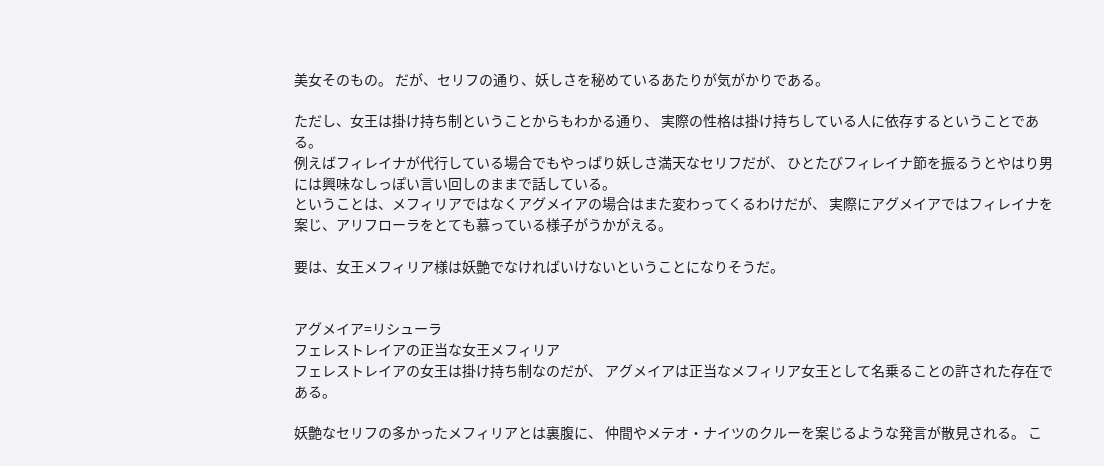美女そのもの。 だが、セリフの通り、妖しさを秘めているあたりが気がかりである。

ただし、女王は掛け持ち制ということからもわかる通り、 実際の性格は掛け持ちしている人に依存するということである。
例えばフィレイナが代行している場合でもやっぱり妖しさ満天なセリフだが、 ひとたびフィレイナ節を振るうとやはり男には興味なしっぽい言い回しのままで話している。
ということは、メフィリアではなくアグメイアの場合はまた変わってくるわけだが、 実際にアグメイアではフィレイナを案じ、アリフローラをとても慕っている様子がうかがえる。

要は、女王メフィリア様は妖艶でなければいけないということになりそうだ。


アグメイア=リシューラ
フェレストレイアの正当な女王メフィリア
フェレストレイアの女王は掛け持ち制なのだが、 アグメイアは正当なメフィリア女王として名乗ることの許された存在である。

妖艶なセリフの多かったメフィリアとは裏腹に、 仲間やメテオ・ナイツのクルーを案じるような発言が散見される。 こ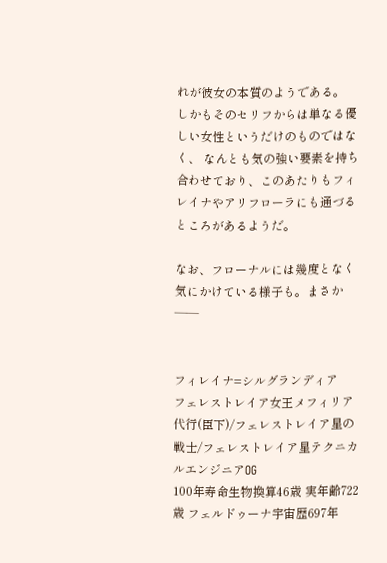れが彼女の本質のようである。
しかもそのセリフからは単なる優しい女性というだけのものではなく、 なんとも気の強い要素を持ち合わせており、このあたりもフィレイナやアリフローラにも通づるところがあるようだ。

なお、フローナルには幾度となく気にかけている様子も。まさか――


フィレイナ=シルグランディア
フェレストレイア女王メフィリア代行(臣下)/フェレストレイア星の戦士/フェレストレイア星テクニカルエンジニアOG
100年寿命生物換算46歳 実年齢722歳 フェルドゥーナ宇宙歴697年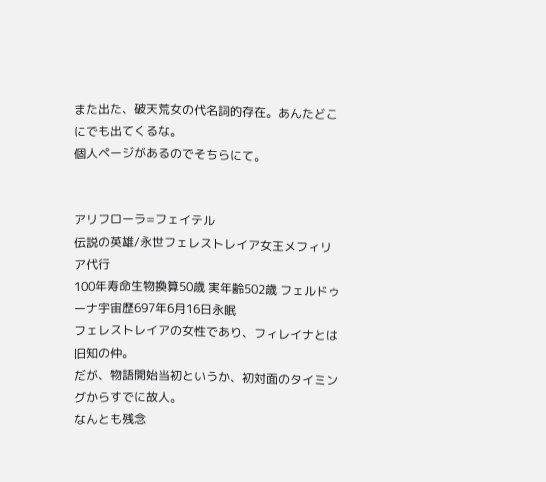また出た、破天荒女の代名詞的存在。あんたどこにでも出てくるな。
個人ページがあるのでそちらにて。


アリフローラ=フェイテル
伝説の英雄/永世フェレストレイア女王メフィリア代行
100年寿命生物換算50歳 実年齢502歳 フェルドゥーナ宇宙歴697年6月16日永眠
フェレストレイアの女性であり、フィレイナとは旧知の仲。
だが、物語開始当初というか、初対面のタイミングからすでに故人。
なんとも残念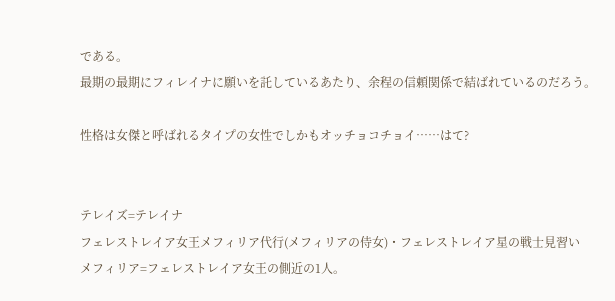である。
最期の最期にフィレイナに願いを託しているあたり、余程の信頼関係で結ばれているのだろう。

性格は女傑と呼ばれるタイプの女性でしかもオッチョコチョイ……はて?


テレイズ=テレイナ
フェレストレイア女王メフィリア代行(メフィリアの侍女)・フェレストレイア星の戦士見習い
メフィリア=フェレストレイア女王の側近の1人。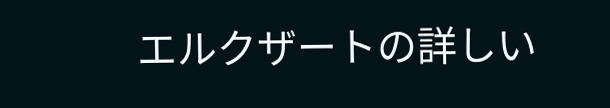エルクザートの詳しい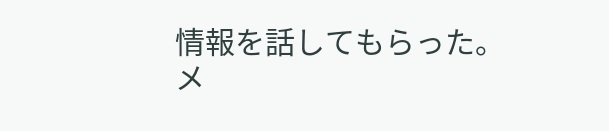情報を話してもらった。
メ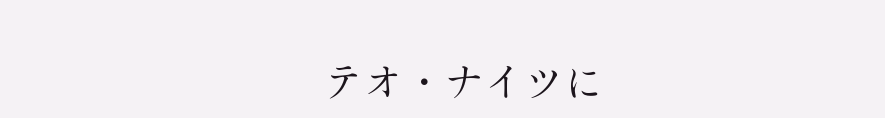テオ・ナイツに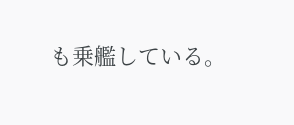も乗艦している。